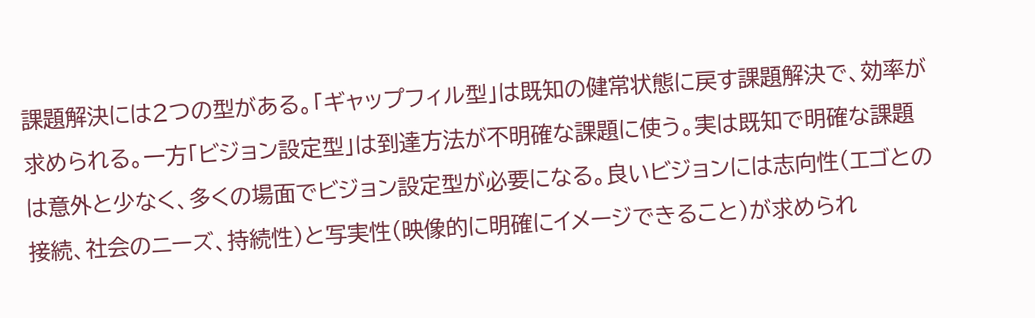課題解決には2つの型がある。「ギャップフィル型」は既知の健常状態に戻す課題解決で、効率が求められる。一方「ビジョン設定型」は到達方法が不明確な課題に使う。実は既知で明確な課題は意外と少なく、多くの場面でビジョン設定型が必要になる。良いビジョンには志向性(エゴとの接続、社会のニーズ、持続性)と写実性(映像的に明確にイメージできること)が求められ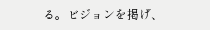る。ビジョンを掲げ、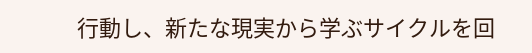行動し、新たな現実から学ぶサイクルを回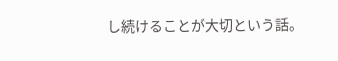し続けることが大切という話。